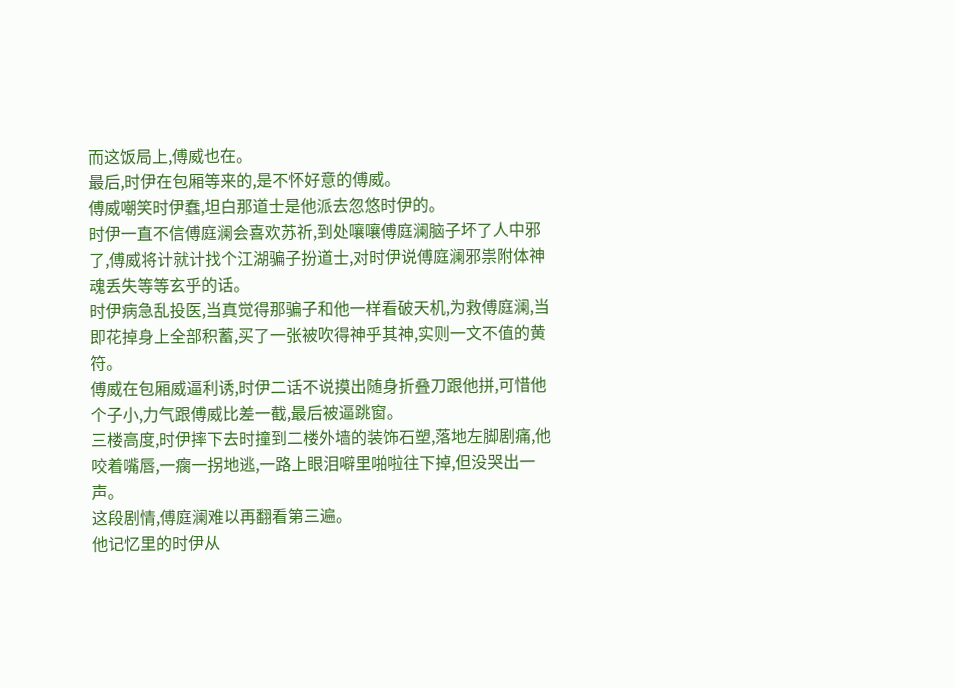而这饭局上,傅威也在。
最后,时伊在包厢等来的,是不怀好意的傅威。
傅威嘲笑时伊蠢,坦白那道士是他派去忽悠时伊的。
时伊一直不信傅庭澜会喜欢苏祈,到处嚷嚷傅庭澜脑子坏了人中邪了,傅威将计就计找个江湖骗子扮道士,对时伊说傅庭澜邪祟附体神魂丢失等等玄乎的话。
时伊病急乱投医,当真觉得那骗子和他一样看破天机,为救傅庭澜,当即花掉身上全部积蓄,买了一张被吹得神乎其神,实则一文不值的黄符。
傅威在包厢威逼利诱,时伊二话不说摸出随身折叠刀跟他拼,可惜他个子小,力气跟傅威比差一截,最后被逼跳窗。
三楼高度,时伊摔下去时撞到二楼外墙的装饰石塑,落地左脚剧痛,他咬着嘴唇,一瘸一拐地逃,一路上眼泪噼里啪啦往下掉,但没哭出一声。
这段剧情,傅庭澜难以再翻看第三遍。
他记忆里的时伊从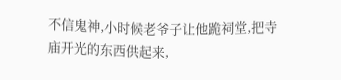不信鬼神,小时候老爷子让他跪祠堂,把寺庙开光的东西供起来,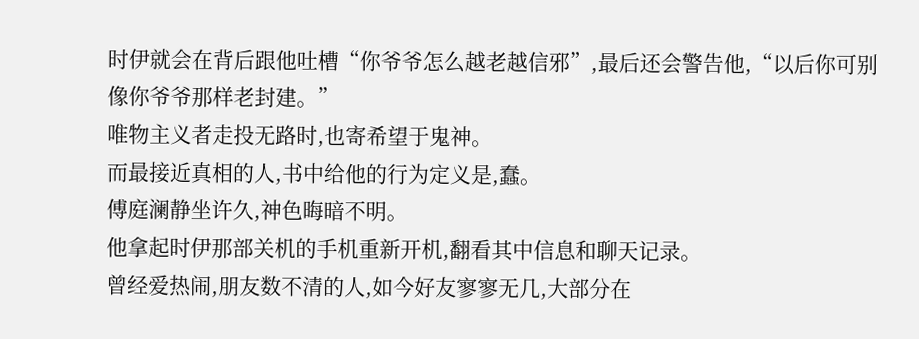时伊就会在背后跟他吐槽“你爷爷怎么越老越信邪”,最后还会警告他,“以后你可别像你爷爷那样老封建。”
唯物主义者走投无路时,也寄希望于鬼神。
而最接近真相的人,书中给他的行为定义是,蠢。
傅庭澜静坐许久,神色晦暗不明。
他拿起时伊那部关机的手机重新开机,翻看其中信息和聊天记录。
曾经爱热闹,朋友数不清的人,如今好友寥寥无几,大部分在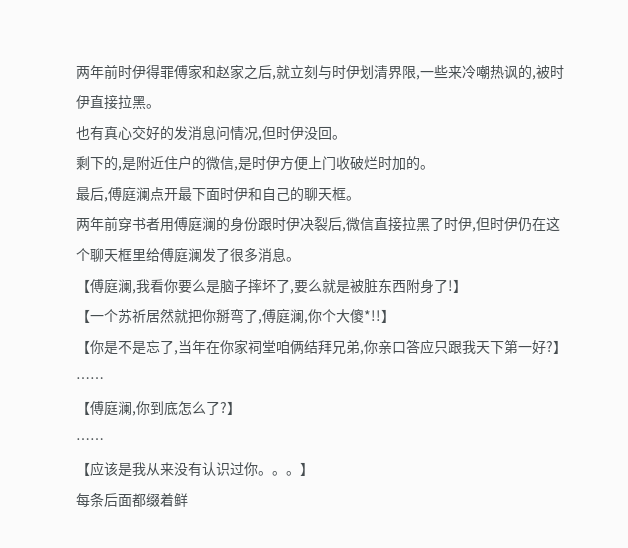两年前时伊得罪傅家和赵家之后,就立刻与时伊划清界限,一些来冷嘲热讽的,被时伊直接拉黑。
也有真心交好的发消息问情况,但时伊没回。
剩下的,是附近住户的微信,是时伊方便上门收破烂时加的。
最后,傅庭澜点开最下面时伊和自己的聊天框。
两年前穿书者用傅庭澜的身份跟时伊决裂后,微信直接拉黑了时伊,但时伊仍在这个聊天框里给傅庭澜发了很多消息。
【傅庭澜,我看你要么是脑子摔坏了,要么就是被脏东西附身了!】
【一个苏祈居然就把你掰弯了,傅庭澜,你个大傻*!!】
【你是不是忘了,当年在你家祠堂咱俩结拜兄弟,你亲口答应只跟我天下第一好?】
……
【傅庭澜,你到底怎么了?】
……
【应该是我从来没有认识过你。。。】
每条后面都缀着鲜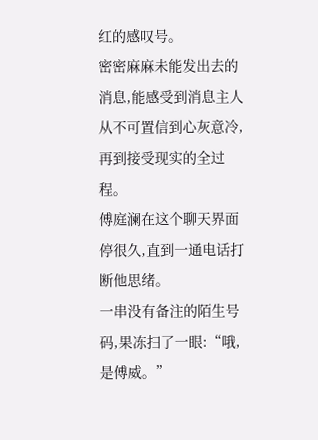红的感叹号。
密密麻麻未能发出去的消息,能感受到消息主人从不可置信到心灰意冷,再到接受现实的全过程。
傅庭澜在这个聊天界面停很久,直到一通电话打断他思绪。
一串没有备注的陌生号码,果冻扫了一眼:“哦,是傅威。”